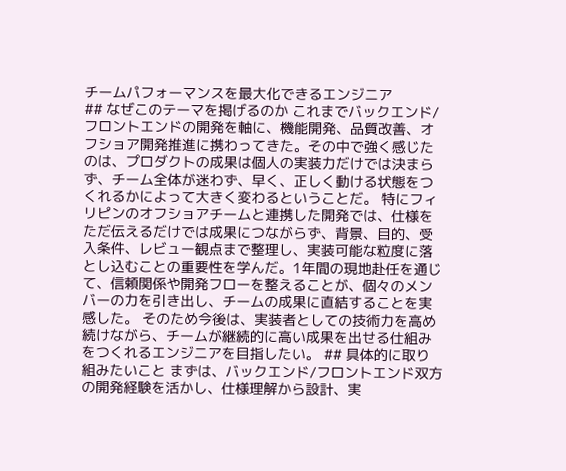チームパフォーマンスを最大化できるエンジニア
## なぜこのテーマを掲げるのか これまでバックエンド/フロントエンドの開発を軸に、機能開発、品質改善、オフショア開発推進に携わってきた。その中で強く感じたのは、プロダクトの成果は個人の実装力だけでは決まらず、チーム全体が迷わず、早く、正しく動ける状態をつくれるかによって大きく変わるということだ。 特にフィリピンのオフショアチームと連携した開発では、仕様をただ伝えるだけでは成果につながらず、背景、目的、受入条件、レビュー観点まで整理し、実装可能な粒度に落とし込むことの重要性を学んだ。1年間の現地赴任を通じて、信頼関係や開発フローを整えることが、個々のメンバーの力を引き出し、チームの成果に直結することを実感した。 そのため今後は、実装者としての技術力を高め続けながら、チームが継続的に高い成果を出せる仕組みをつくれるエンジニアを目指したい。 ## 具体的に取り組みたいこと まずは、バックエンド/フロントエンド双方の開発経験を活かし、仕様理解から設計、実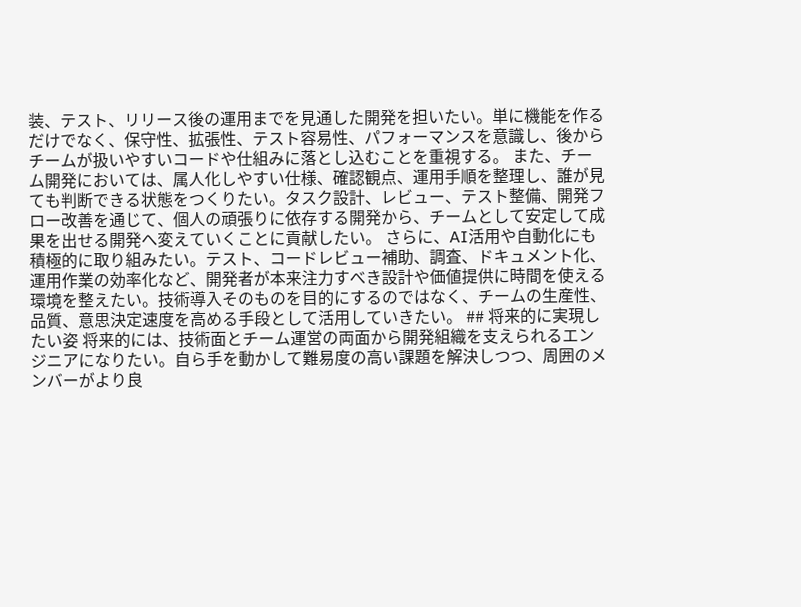装、テスト、リリース後の運用までを見通した開発を担いたい。単に機能を作るだけでなく、保守性、拡張性、テスト容易性、パフォーマンスを意識し、後からチームが扱いやすいコードや仕組みに落とし込むことを重視する。 また、チーム開発においては、属人化しやすい仕様、確認観点、運用手順を整理し、誰が見ても判断できる状態をつくりたい。タスク設計、レビュー、テスト整備、開発フロー改善を通じて、個人の頑張りに依存する開発から、チームとして安定して成果を出せる開発へ変えていくことに貢献したい。 さらに、AI活用や自動化にも積極的に取り組みたい。テスト、コードレビュー補助、調査、ドキュメント化、運用作業の効率化など、開発者が本来注力すべき設計や価値提供に時間を使える環境を整えたい。技術導入そのものを目的にするのではなく、チームの生産性、品質、意思決定速度を高める手段として活用していきたい。 ## 将来的に実現したい姿 将来的には、技術面とチーム運営の両面から開発組織を支えられるエンジニアになりたい。自ら手を動かして難易度の高い課題を解決しつつ、周囲のメンバーがより良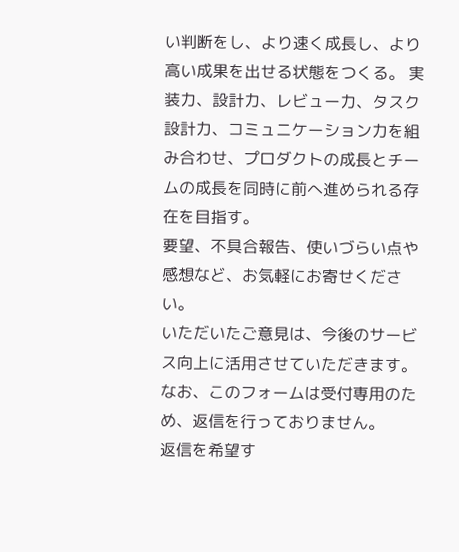い判断をし、より速く成長し、より高い成果を出せる状態をつくる。 実装力、設計力、レビュー力、タスク設計力、コミュニケーション力を組み合わせ、プロダクトの成長とチームの成長を同時に前へ進められる存在を目指す。
要望、不具合報告、使いづらい点や感想など、お気軽にお寄せください。
いただいたご意見は、今後のサービス向上に活用させていただきます。
なお、このフォームは受付専用のため、返信を行っておりません。
返信を希望す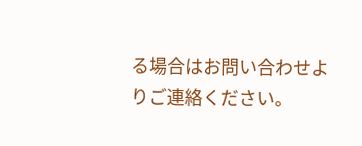る場合はお問い合わせよりご連絡ください。